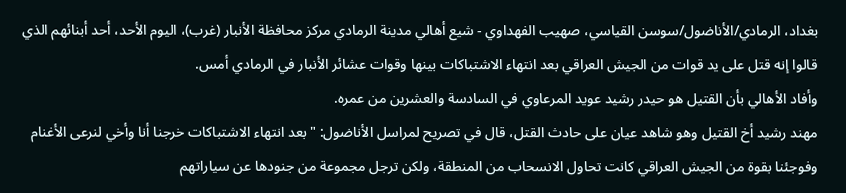بغداد، الرمادي/الأناضول/سوسن القياسي، صهيب الفهداوي - شيع أهالي مدينة الرمادي مركز محافظة الأنبار (غرب)، اليوم الأحد، أحد أبنائهم الذي قالوا إنه قتل على يد قوات من الجيش العراقي بعد انتهاء الاشتباكات بينها وقوات عشائر الأنبار في الرمادي أمس.
وأفاد الأهالي بأن القتيل هو حيدر رشيد عويد المرعاوي في السادسة والعشرين من عمره.
مهند رشيد أخ القتيل وهو شاهد عيان على حادث القتل، قال في تصريح لمراسل الأناضول: "بعد انتهاء الاشتباكات خرجنا أنا وأخي لنرعى الأغنام وفوجئنا بقوة من الجيش العراقي كانت تحاول الانسحاب من المنطقة، ولكن ترجل مجموعة من جنودها عن سياراتهم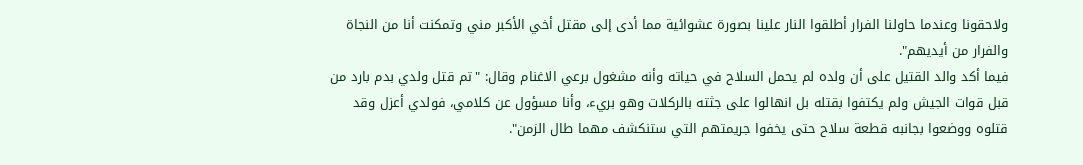ولاحقونا وعندما حاولنا الفرار أطلقوا النار علينا بصورة عشوائية مما أدى إلى مقتل أخي الأكبر مني وتمكنت أنا من النجاة والفرار من أيديهم".
فيما أكد والد القتيل على أن ولده لم يحمل السلاح في حياته وأنه مشغول برعي الاغنام وقال: "تم قتل ولدي بدم بارد من قبل قوات الجيش ولم يكتفوا بقتله بل انهالوا على جثته بالركلات وهو بريء، وأنا مسؤول عن كلامي، فولدي أعزل وقد قتلوه ووضعوا بجانبه قطعة سلاح حتى يخفوا جريمتهم التي ستنكشف مهما طال الزمن".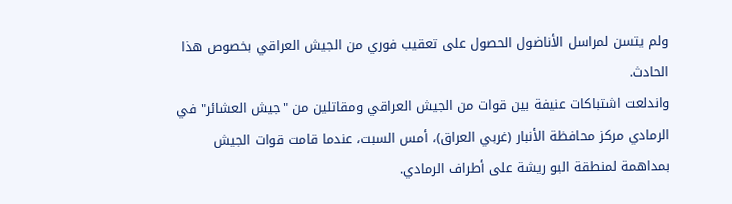ولم يتسن لمراسل الأناضول الحصول على تعقيب فوري من الجيش العراقي بخصوص هذا الحادث.
واندلعت اشتباكات عنيفة بين قوات من الجيش العراقي ومقاتلين من "جيش العشائر" في الرمادي مركز محافظة الأنبار (غربي العراق)، أمس السبت، عندما قامت قوات الجيش بمداهمة لمنطقة البو ريشة على أطراف الرمادي.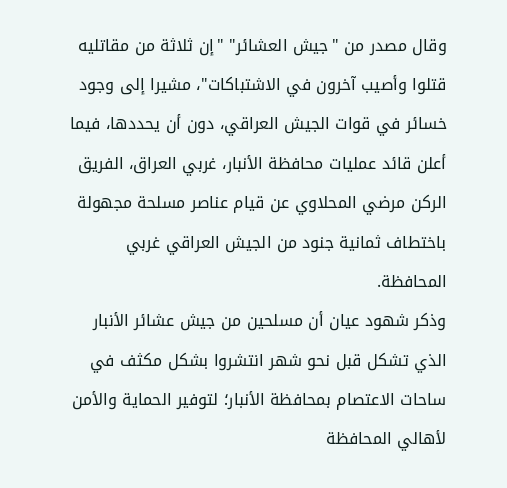وقال مصدر من "جيش العشائر" "إن ثلاثة من مقاتليه قتلوا وأصيب آخرون في الاشتباكات"، مشيرا إلى وجود خسائر في قوات الجيش العراقي، دون أن يحددها، فيما أعلن قائد عمليات محافظة الأنبار، غربي العراق، الفريق الركن مرضي المحلاوي عن قيام عناصر مسلحة مجهولة باختطاف ثمانية جنود من الجيش العراقي غربي المحافظة.
وذكر شهود عيان أن مسلحين من جيش عشائر الأنبار الذي تشكل قبل نحو شهر انتشروا بشكل مكثف في ساحات الاعتصام بمحافظة الأنبار؛ لتوفير الحماية والأمن لأهالي المحافظة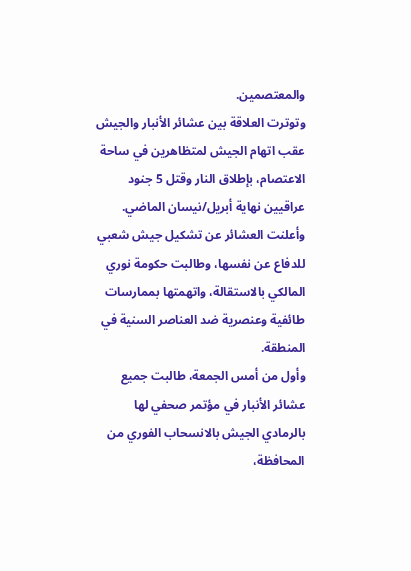والمعتصمين.
وتوترت العلاقة بين عشائر الأنبار والجيش عقب اتهام الجيش لمتظاهرين في ساحة الاعتصام، بإطلاق النار وقتل 5 جنود عراقيين نهاية أبريل/نيسان الماضي.
وأعلنت العشائر عن تشكيل جيش شعبي للدفاع عن نفسها، وطالبت حكومة نوري المالكي بالاستقالة، واتهمتها بممارسات طائفية وعنصرية ضد العناصر السنية في المنطقة.
وأول من أمس الجمعة، طالبت جميع عشائر الأنبار في مؤتمر صحفي لها بالرمادي الجيش بالانسحاب الفوري من المحافظة،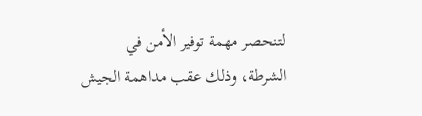لتنحصر مهمة توفير الأمن في الشرطة، وذلك عقب مداهمة الجيش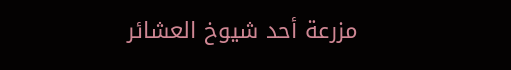مزرعة أحد شيوخ العشائر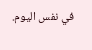في نفس اليوم.